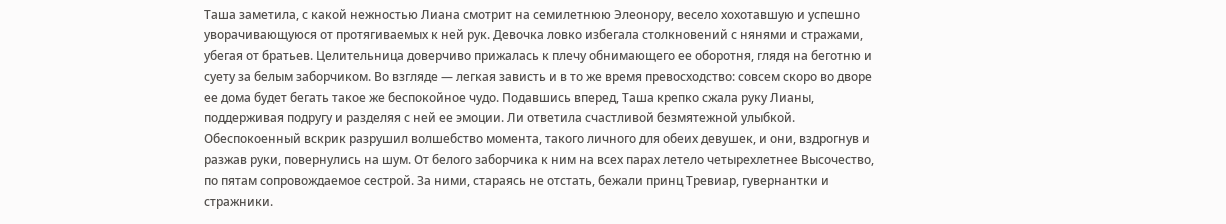Таша заметила, с какой нежностью Лиана смотрит на семилетнюю Элеонору, весело хохотавшую и успешно уворачивающуюся от протягиваемых к ней рук. Девочка ловко избегала столкновений с нянями и стражами, убегая от братьев. Целительница доверчиво прижалась к плечу обнимающего ее оборотня, глядя на беготню и суету за белым заборчиком. Во взгляде — легкая зависть и в то же время превосходство: совсем скоро во дворе ее дома будет бегать такое же беспокойное чудо. Подавшись вперед, Таша крепко сжала руку Лианы, поддерживая подругу и разделяя с ней ее эмоции. Ли ответила счастливой безмятежной улыбкой.
Обеспокоенный вскрик разрушил волшебство момента, такого личного для обеих девушек, и они, вздрогнув и разжав руки, повернулись на шум. От белого заборчика к ним на всех парах летело четырехлетнее Высочество, по пятам сопровождаемое сестрой. За ними, стараясь не отстать, бежали принц Тревиар, гувернантки и стражники.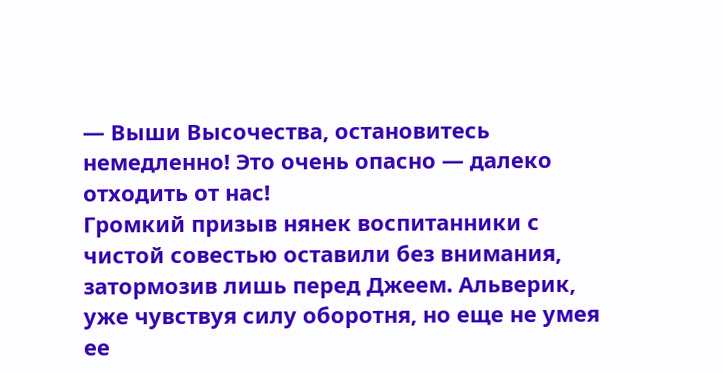— Выши Высочества, остановитесь немедленно! Это очень опасно — далеко отходить от нас!
Громкий призыв нянек воспитанники с чистой совестью оставили без внимания, затормозив лишь перед Джеем. Альверик, уже чувствуя силу оборотня, но еще не умея ее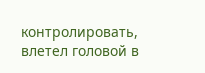контролировать, влетел головой в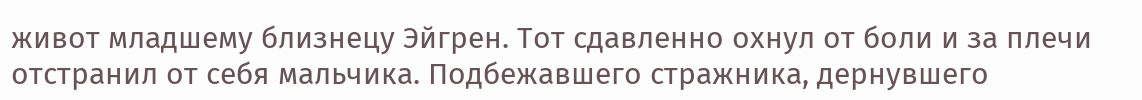живот младшему близнецу Эйгрен. Тот сдавленно охнул от боли и за плечи отстранил от себя мальчика. Подбежавшего стражника, дернувшего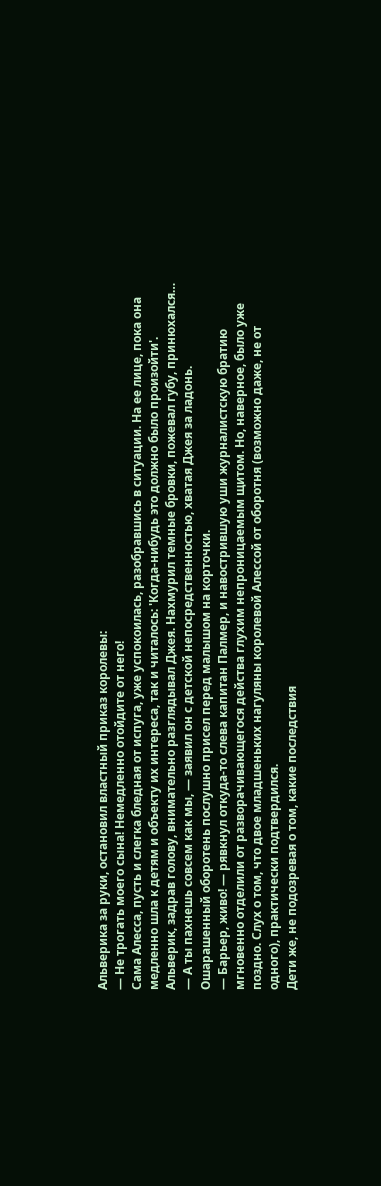Альверика за руки, остановил властный приказ королевы:
— Не трогать моего сына! Немедленно отойдите от него!
Сама Алесса, пусть и слегка бледная от испуга, уже успокоилась, разобравшись в ситуации. На ее лице, пока она медленно шла к детям и объекту их интереса, так и читалось: 'Когда-нибудь это должно было произойти'.
Альверик, задрав голову, внимательно разглядывал Джея. Нахмурил темные бровки, пожевал губу, принюхался…
— А ты пахнешь совсем как мы, — заявил он с детской непосредственностью, хватая Джея за ладонь. Ошарашенный оборотень послушно присел перед малышом на корточки.
— Барьер, живо! — рявкнул откуда-то слева капитан Палмер, и навострившую уши журналистскую братию мгновенно отделили от разворачивающегося действа глухим непроницаемым щитом. Но, наверное, было уже поздно. Слух о том, что двое младшеньких нагуляны королевой Алессой от оборотня (возможно даже, не от одного), практически подтвердился.
Дети же, не подозревая о том, какие последствия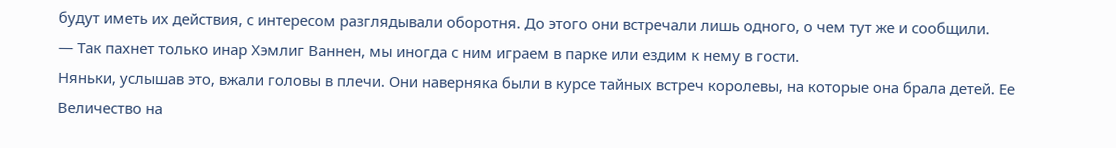будут иметь их действия, с интересом разглядывали оборотня. До этого они встречали лишь одного, о чем тут же и сообщили.
— Так пахнет только инар Хэмлиг Ваннен, мы иногда с ним играем в парке или ездим к нему в гости.
Няньки, услышав это, вжали головы в плечи. Они наверняка были в курсе тайных встреч королевы, на которые она брала детей. Ее Величество на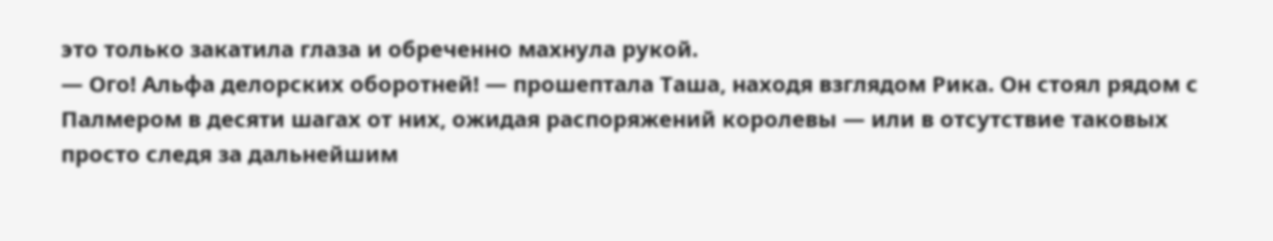это только закатила глаза и обреченно махнула рукой.
— Ого! Альфа делорских оборотней! — прошептала Таша, находя взглядом Рика. Он стоял рядом с Палмером в десяти шагах от них, ожидая распоряжений королевы — или в отсутствие таковых просто следя за дальнейшим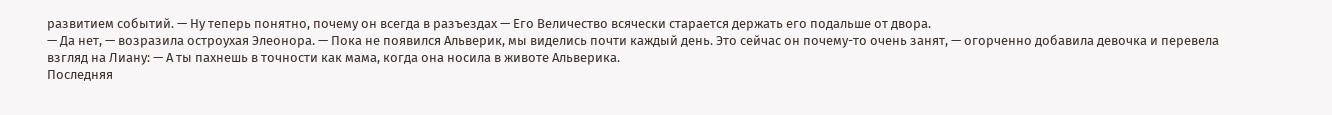развитием событий. — Ну теперь понятно, почему он всегда в разъездах — Его Величество всячески старается держать его подальше от двора.
— Да нет, — возразила остроухая Элеонора. — Пока не появился Альверик, мы виделись почти каждый день. Это сейчас он почему-то очень занят, — огорченно добавила девочка и перевела взгляд на Лиану: — А ты пахнешь в точности как мама, когда она носила в животе Альверика.
Последняя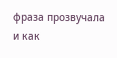фраза прозвучала и как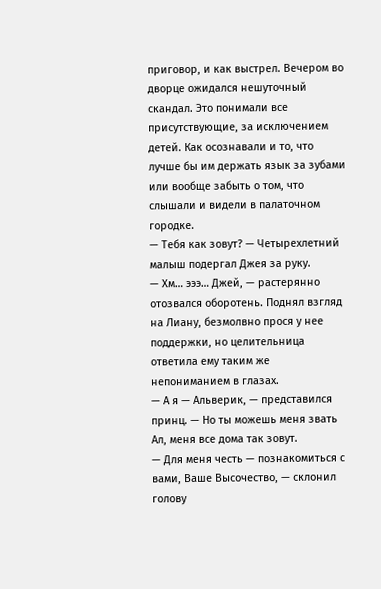приговор, и как выстрел. Вечером во дворце ожидался нешуточный скандал. Это понимали все присутствующие, за исключением детей. Как осознавали и то, что лучше бы им держать язык за зубами или вообще забыть о том, что слышали и видели в палаточном городке.
— Тебя как зовут? — Четырехлетний малыш подергал Джея за руку.
— Хм… эээ… Джей, — растерянно отозвался оборотень. Поднял взгляд на Лиану, безмолвно прося у нее поддержки, но целительница ответила ему таким же непониманием в глазах.
— А я — Альверик, — представился принц. — Но ты можешь меня звать Ал, меня все дома так зовут.
— Для меня честь — познакомиться с вами, Ваше Высочество, — склонил голову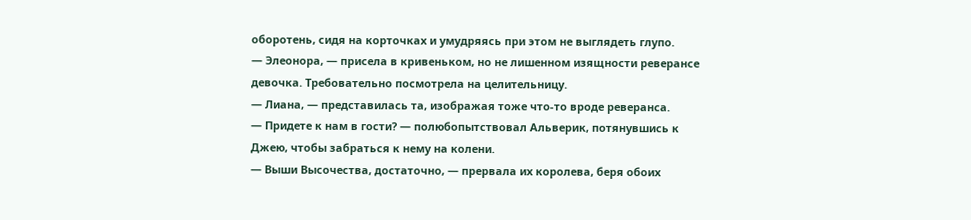оборотень, сидя на корточках и умудряясь при этом не выглядеть глупо.
— Элеонора, — присела в кривеньком, но не лишенном изящности реверансе девочка. Требовательно посмотрела на целительницу.
— Лиана, — представилась та, изображая тоже что-то вроде реверанса.
— Придете к нам в гости? — полюбопытствовал Альверик, потянувшись к Джею, чтобы забраться к нему на колени.
— Выши Высочества, достаточно, — прервала их королева, беря обоих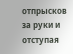отпрысков за руки и отступая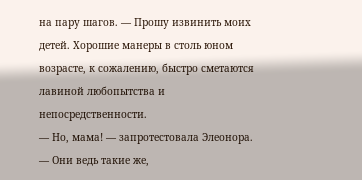на пару шагов. — Прошу извинить моих детей. Хорошие манеры в столь юном возрасте, к сожалению, быстро сметаются лавиной любопытства и непосредственности.
— Но, мама! — запротестовала Элеонора. — Они ведь такие же,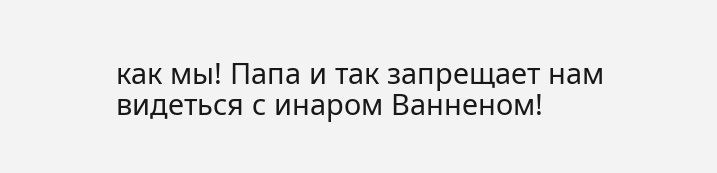как мы! Папа и так запрещает нам видеться с инаром Ванненом!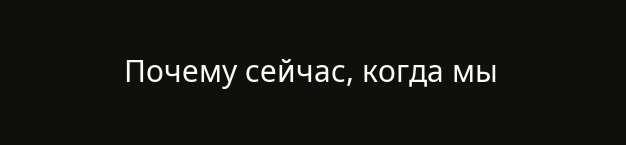Почему сейчас, когда мы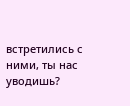встретились с ними, ты нас уводишь?